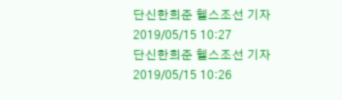단신한희준 헬스조선 기자2019/05/15 10:27
단신한희준 헬스조선 기자2019/05/15 10:26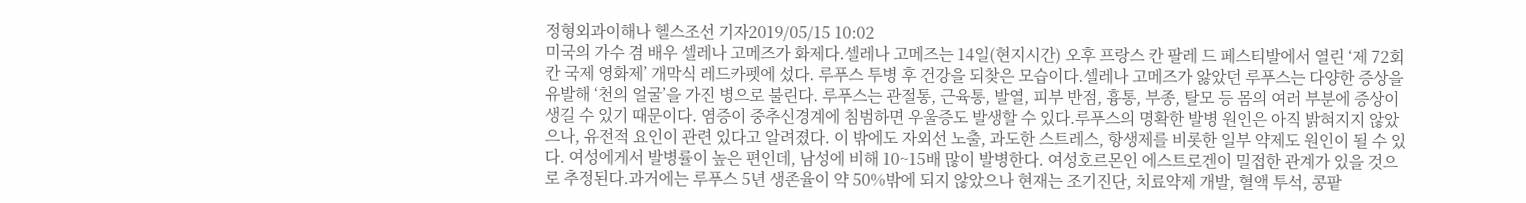정형외과이해나 헬스조선 기자2019/05/15 10:02
미국의 가수 겸 배우 셀레나 고메즈가 화제다.셀레나 고메즈는 14일(현지시간) 오후 프랑스 칸 팔레 드 페스티발에서 열린 ‘제 72회 칸 국제 영화제’ 개막식 레드카펫에 섰다. 루푸스 투병 후 건강을 되찾은 모습이다.셀레나 고메즈가 앓았던 루푸스는 다양한 증상을 유발해 ‘천의 얼굴’을 가진 병으로 불린다. 루푸스는 관절통, 근육통, 발열, 피부 반점, 흉통, 부종, 탈모 등 몸의 여러 부분에 증상이 생길 수 있기 때문이다. 염증이 중추신경계에 침범하면 우울증도 발생할 수 있다.루푸스의 명확한 발병 원인은 아직 밝혀지지 않았으나, 유전적 요인이 관련 있다고 알려졌다. 이 밖에도 자외선 노출, 과도한 스트레스, 항생제를 비롯한 일부 약제도 원인이 될 수 있다. 여성에게서 발병률이 높은 편인데, 남성에 비해 10~15배 많이 발병한다. 여성호르몬인 에스트로겐이 밀접한 관계가 있을 것으로 추정된다.과거에는 루푸스 5년 생존율이 약 50%밖에 되지 않았으나 현재는 조기진단, 치료약제 개발, 혈액 투석, 콩팥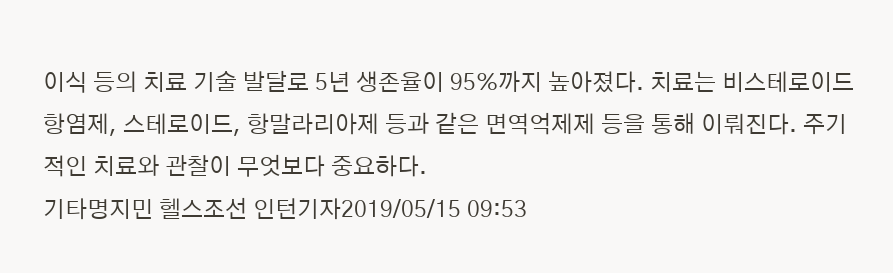이식 등의 치료 기술 발달로 5년 생존율이 95%까지 높아졌다. 치료는 비스테로이드 항염제, 스테로이드, 항말라리아제 등과 같은 면역억제제 등을 통해 이뤄진다. 주기적인 치료와 관찰이 무엇보다 중요하다.
기타명지민 헬스조선 인턴기자2019/05/15 09:53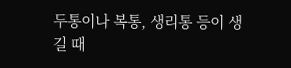두통이나 복통, 생리통 등이 생길 때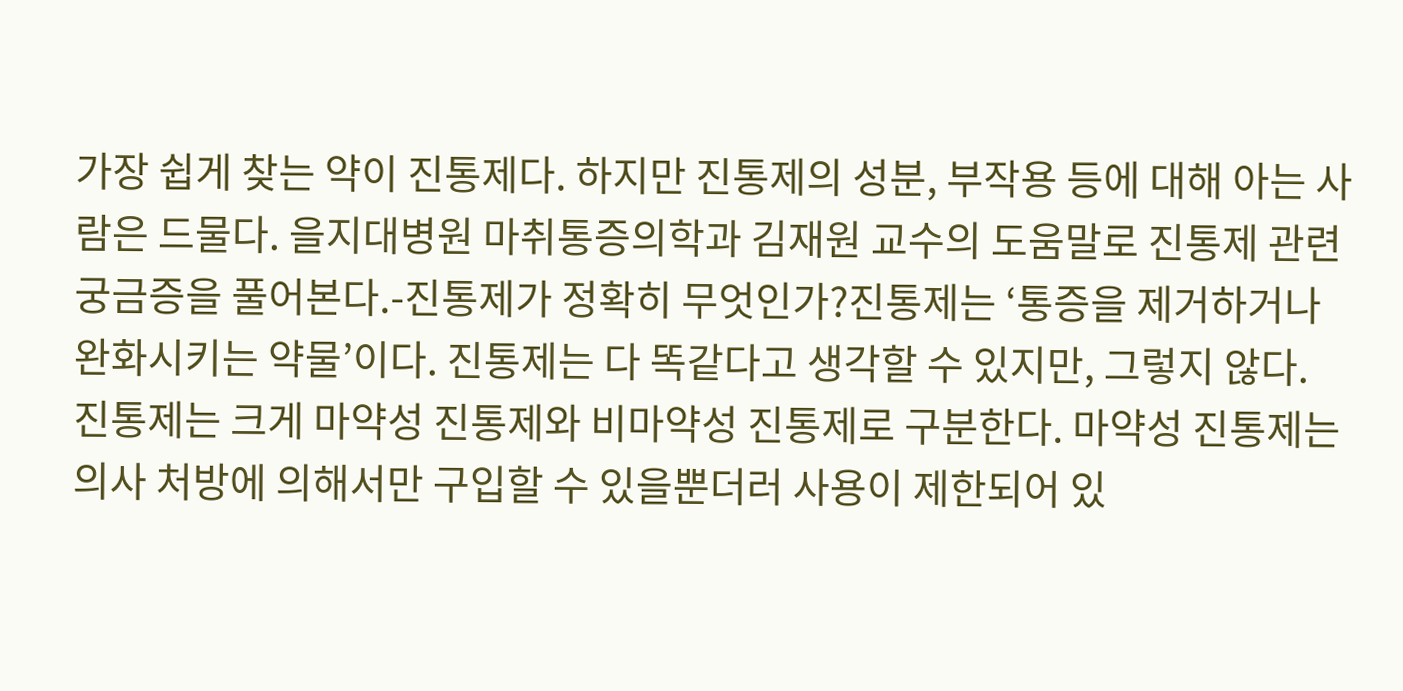가장 쉽게 찾는 약이 진통제다. 하지만 진통제의 성분, 부작용 등에 대해 아는 사람은 드물다. 을지대병원 마취통증의학과 김재원 교수의 도움말로 진통제 관련 궁금증을 풀어본다.-진통제가 정확히 무엇인가?진통제는 ‘통증을 제거하거나 완화시키는 약물’이다. 진통제는 다 똑같다고 생각할 수 있지만, 그렇지 않다. 진통제는 크게 마약성 진통제와 비마약성 진통제로 구분한다. 마약성 진통제는 의사 처방에 의해서만 구입할 수 있을뿐더러 사용이 제한되어 있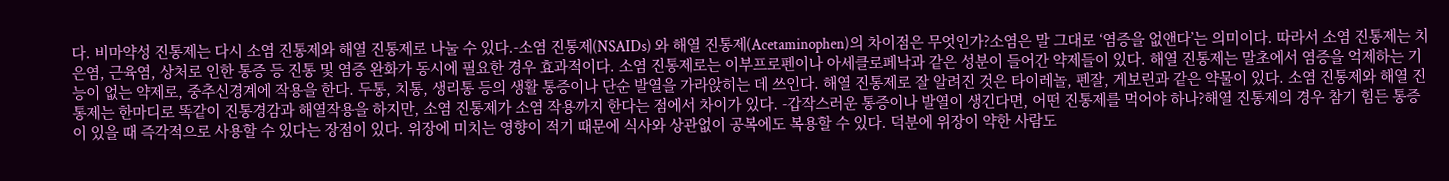다. 비마약성 진통제는 다시 소염 진통제와 해열 진통제로 나눌 수 있다.-소염 진통제(NSAIDs) 와 해열 진통제(Acetaminophen)의 차이점은 무엇인가?소염은 말 그대로 ‘염증을 없앤다’는 의미이다. 따라서 소염 진통제는 치은염, 근육염, 상처로 인한 통증 등 진통 및 염증 완화가 동시에 필요한 경우 효과적이다. 소염 진통제로는 이부프로펜이나 아세클로페낙과 같은 성분이 들어간 약제들이 있다. 해열 진통제는 말초에서 염증을 억제하는 기능이 없는 약제로, 중추신경계에 작용을 한다. 두통, 치통, 생리통 등의 생활 통증이나 단순 발열을 가라앉히는 데 쓰인다. 해열 진통제로 잘 알려진 것은 타이레놀, 펜잘, 게보린과 같은 약물이 있다. 소염 진통제와 해열 진통제는 한마디로 똑같이 진통경감과 해열작용을 하지만, 소염 진통제가 소염 작용까지 한다는 점에서 차이가 있다. -갑작스러운 통증이나 발열이 생긴다면, 어떤 진통제를 먹어야 하나?해열 진통제의 경우 참기 힘든 통증이 있을 때 즉각적으로 사용할 수 있다는 장점이 있다. 위장에 미치는 영향이 적기 때문에 식사와 상관없이 공복에도 복용할 수 있다. 덕분에 위장이 약한 사람도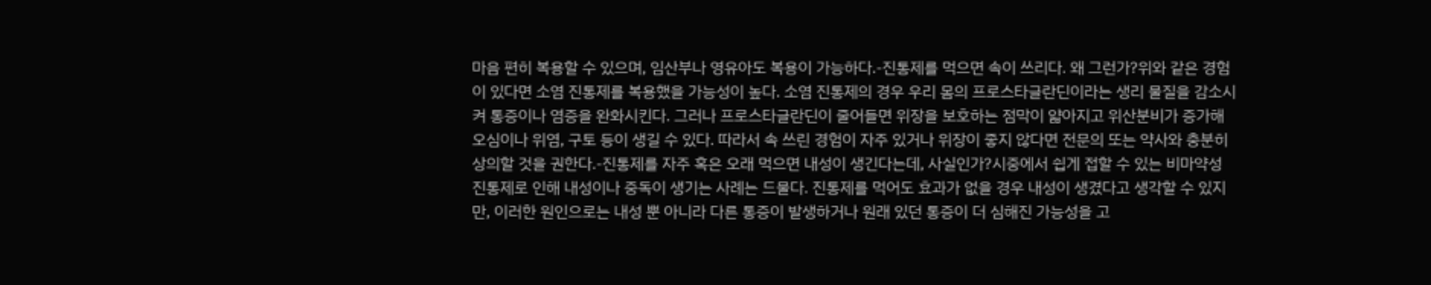마음 편히 복용할 수 있으며, 임산부나 영유아도 복용이 가능하다.-진통제를 먹으면 속이 쓰리다. 왜 그런가?위와 같은 경험이 있다면 소염 진통제를 복용했을 가능성이 높다. 소염 진통제의 경우 우리 몸의 프로스타글란딘이라는 생리 물질을 감소시켜 통증이나 염증을 완화시킨다. 그러나 프로스타글란딘이 줄어들면 위장을 보호하는 점막이 얇아지고 위산분비가 증가해 오심이나 위염, 구토 등이 생길 수 있다. 따라서 속 쓰린 경험이 자주 있거나 위장이 좋지 않다면 전문의 또는 약사와 충분히 상의할 것을 권한다.-진통제를 자주 혹은 오래 먹으면 내성이 생긴다는데, 사실인가?시중에서 쉽게 접할 수 있는 비마약성 진통제로 인해 내성이나 중독이 생기는 사례는 드물다. 진통제를 먹어도 효과가 없을 경우 내성이 생겼다고 생각할 수 있지만, 이러한 원인으로는 내성 뿐 아니라 다른 통증이 발생하거나 원래 있던 통증이 더 심해진 가능성을 고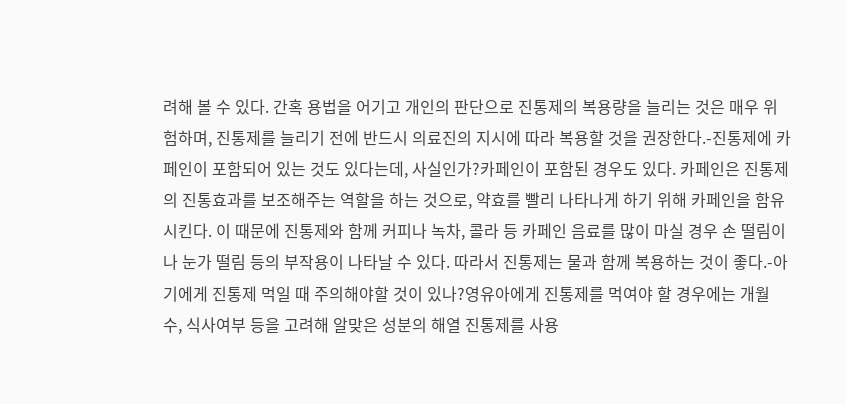려해 볼 수 있다. 간혹 용법을 어기고 개인의 판단으로 진통제의 복용량을 늘리는 것은 매우 위험하며, 진통제를 늘리기 전에 반드시 의료진의 지시에 따라 복용할 것을 권장한다.-진통제에 카페인이 포함되어 있는 것도 있다는데, 사실인가?카페인이 포함된 경우도 있다. 카페인은 진통제의 진통효과를 보조해주는 역할을 하는 것으로, 약효를 빨리 나타나게 하기 위해 카페인을 함유시킨다. 이 때문에 진통제와 함께 커피나 녹차, 콜라 등 카페인 음료를 많이 마실 경우 손 떨림이나 눈가 떨림 등의 부작용이 나타날 수 있다. 따라서 진통제는 물과 함께 복용하는 것이 좋다.-아기에게 진통제 먹일 때 주의해야할 것이 있나?영유아에게 진통제를 먹여야 할 경우에는 개월 수, 식사여부 등을 고려해 알맞은 성분의 해열 진통제를 사용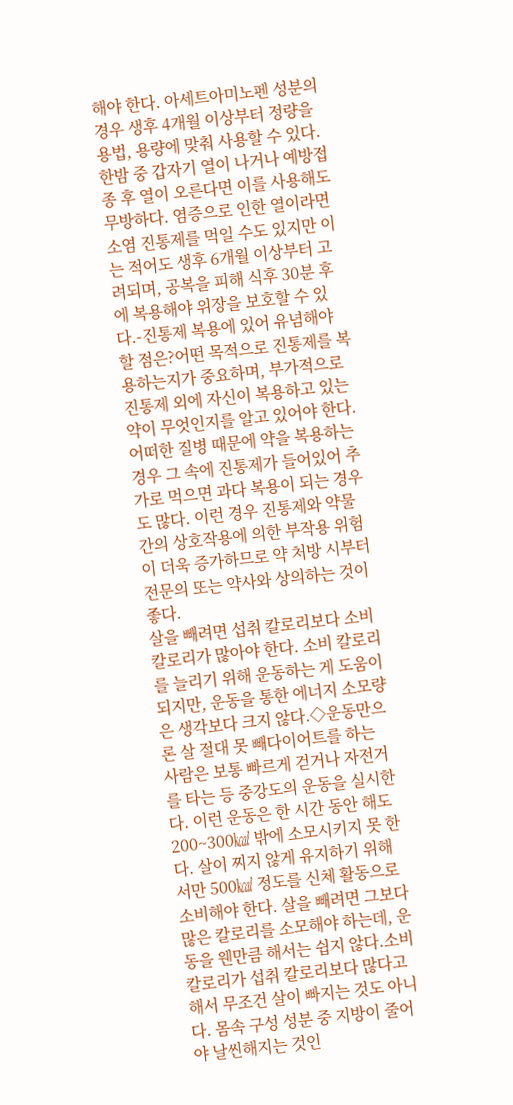해야 한다. 아세트아미노펜 성분의 경우 생후 4개월 이상부터 정량을 용법, 용량에 맞춰 사용할 수 있다. 한밤 중 갑자기 열이 나거나 예방접종 후 열이 오른다면 이를 사용해도 무방하다. 염증으로 인한 열이라면 소염 진통제를 먹일 수도 있지만 이는 적어도 생후 6개월 이상부터 고려되며, 공복을 피해 식후 30분 후에 복용해야 위장을 보호할 수 있다.-진통제 복용에 있어 유념해야 할 점은?어떤 목적으로 진통제를 복용하는지가 중요하며, 부가적으로 진통제 외에 자신이 복용하고 있는 약이 무엇인지를 알고 있어야 한다. 어떠한 질병 때문에 약을 복용하는 경우 그 속에 진통제가 들어있어 추가로 먹으면 과다 복용이 되는 경우도 많다. 이런 경우 진통제와 약물간의 상호작용에 의한 부작용 위험이 더욱 증가하므로 약 처방 시부터 전문의 또는 약사와 상의하는 것이 좋다.
살을 빼려면 섭취 칼로리보다 소비 칼로리가 많아야 한다. 소비 칼로리를 늘리기 위해 운동하는 게 도움이 되지만, 운동을 통한 에너지 소모량은 생각보다 크지 않다.◇운동만으론 살 절대 못 빼다이어트를 하는 사람은 보통 빠르게 걷거나 자전거를 타는 등 중강도의 운동을 실시한다. 이런 운동은 한 시간 동안 해도 200~300㎉ 밖에 소모시키지 못 한다. 살이 찌지 않게 유지하기 위해서만 500㎉ 정도를 신체 활동으로 소비해야 한다. 살을 빼려면 그보다 많은 칼로리를 소모해야 하는데, 운동을 웬만큼 해서는 쉽지 않다.소비 칼로리가 섭취 칼로리보다 많다고 해서 무조건 살이 빠지는 것도 아니다. 몸속 구성 성분 중 지방이 줄어야 날씬해지는 것인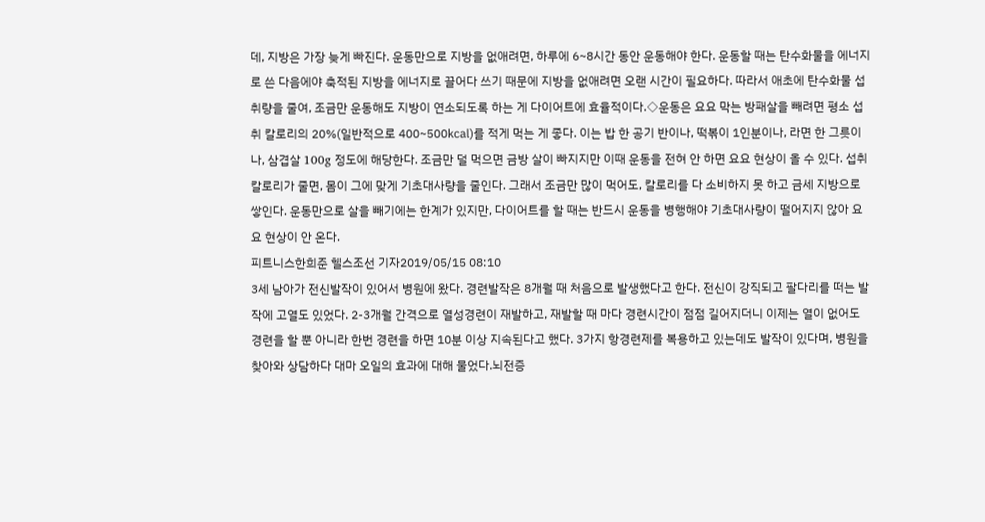데, 지방은 가장 늦게 빠진다. 운동만으로 지방을 없애려면, 하루에 6~8시간 동안 운동해야 한다. 운동할 때는 탄수화물을 에너지로 쓴 다음에야 축적된 지방을 에너지로 끌어다 쓰기 때문에 지방을 없애려면 오랜 시간이 필요하다. 따라서 애초에 탄수화물 섭취량을 줄여, 조금만 운동해도 지방이 연소되도록 하는 게 다이어트에 효율적이다.◇운동은 요요 막는 방패살을 빼려면 평소 섭취 칼로리의 20%(일반적으로 400~500㎉)를 적게 먹는 게 좋다. 이는 밥 한 공기 반이나, 떡볶이 1인분이나, 라면 한 그릇이나, 삼겹살 100g 정도에 해당한다. 조금만 덜 먹으면 금방 살이 빠지지만 이때 운동을 전혀 안 하면 요요 현상이 올 수 있다. 섭취 칼로리가 줄면, 몸이 그에 맞게 기초대사량을 줄인다. 그래서 조금만 많이 먹어도, 칼로리를 다 소비하지 못 하고 금세 지방으로 쌓인다. 운동만으로 살을 빼기에는 한계가 있지만, 다이어트를 할 때는 반드시 운동을 병행해야 기초대사량이 떨어지지 않아 요요 현상이 안 온다.
피트니스한희준 헬스조선 기자2019/05/15 08:10
3세 남아가 전신발작이 있어서 병원에 왔다. 경련발작은 8개월 때 처음으로 발생했다고 한다. 전신이 강직되고 팔다리를 떠는 발작에 고열도 있었다. 2-3개월 간격으로 열성경련이 재발하고, 재발할 때 마다 경련시간이 점점 길어지더니 이제는 열이 없어도 경련을 할 뿐 아니라 한번 경련을 하면 10분 이상 지속된다고 했다. 3가지 항경련제를 복용하고 있는데도 발작이 있다며, 병원을 찾아와 상담하다 대마 오일의 효과에 대해 물었다.뇌전증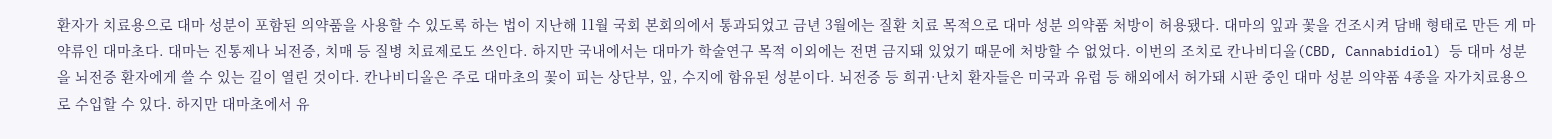환자가 치료용으로 대마 성분이 포함된 의약품을 사용할 수 있도록 하는 법이 지난해 11월 국회 본회의에서 통과되었고 금년 3월에는 질환 치료 목적으로 대마 성분 의약품 처방이 허용됐다. 대마의 잎과 꽃을 건조시켜 담배 형태로 만든 게 마약류인 대마초다. 대마는 진통제나 뇌전증, 치매 등 질병 치료제로도 쓰인다. 하지만 국내에서는 대마가 학술연구 목적 이외에는 전면 금지돼 있었기 때문에 처방할 수 없었다. 이번의 조치로 칸나비디올(CBD, Cannabidiol) 등 대마 성분을 뇌전증 환자에게 쓸 수 있는 길이 열린 것이다. 칸나비디올은 주로 대마초의 꽃이 피는 상단부, 잎, 수지에 함유된 성분이다. 뇌전증 등 희귀·난치 환자들은 미국과 유럽 등 해외에서 허가돼 시판 중인 대마 성분 의약품 4종을 자가치료용으로 수입할 수 있다. 하지만 대마초에서 유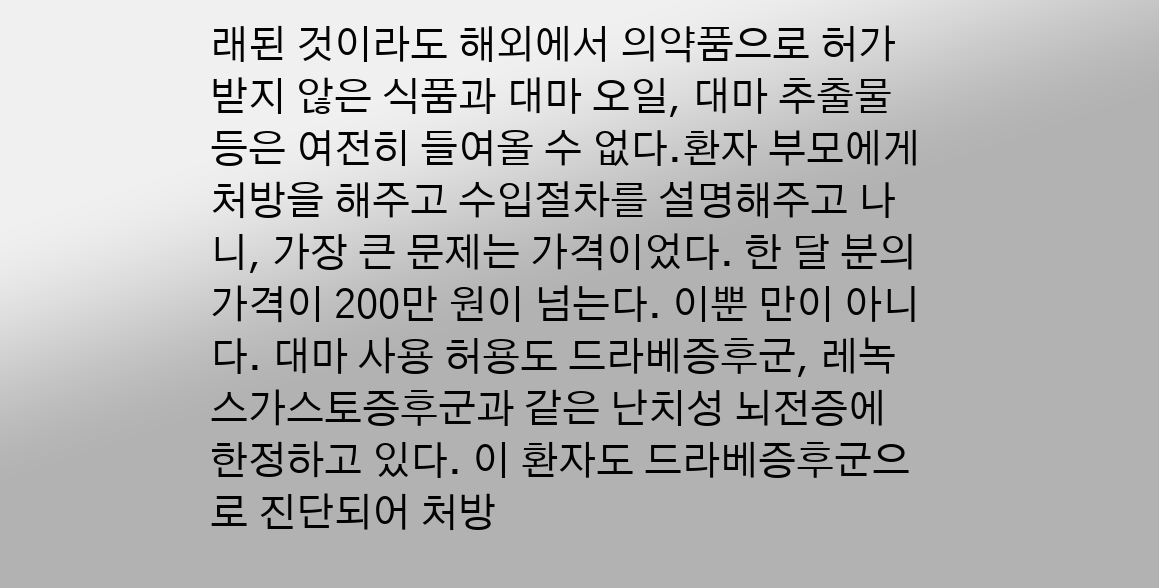래된 것이라도 해외에서 의약품으로 허가받지 않은 식품과 대마 오일, 대마 추출물 등은 여전히 들여올 수 없다.환자 부모에게 처방을 해주고 수입절차를 설명해주고 나니, 가장 큰 문제는 가격이었다. 한 달 분의 가격이 200만 원이 넘는다. 이뿐 만이 아니다. 대마 사용 허용도 드라베증후군, 레녹스가스토증후군과 같은 난치성 뇌전증에 한정하고 있다. 이 환자도 드라베증후군으로 진단되어 처방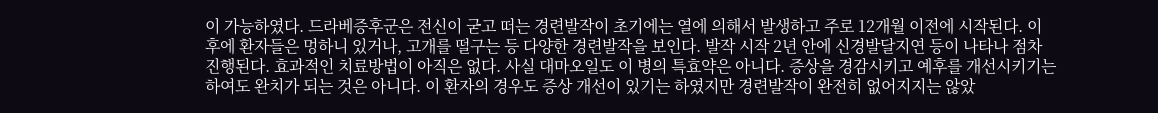이 가능하였다. 드라베증후군은 전신이 굳고 떠는 경련발작이 초기에는 열에 의해서 발생하고 주로 12개월 이전에 시작된다. 이후에 환자들은 멍하니 있거나, 고개를 떨구는 등 다양한 경련발작을 보인다. 발작 시작 2년 안에 신경발달지연 등이 나타나 점차 진행된다. 효과적인 치료방법이 아직은 없다. 사실 대마오일도 이 병의 특효약은 아니다. 증상을 경감시키고 예후를 개선시키기는 하여도 완치가 되는 것은 아니다. 이 환자의 경우도 증상 개선이 있기는 하였지만 경련발작이 완전히 없어지지는 않았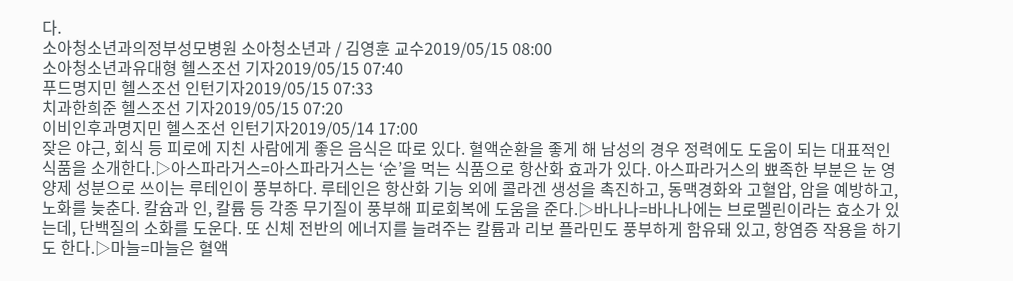다.
소아청소년과의정부성모병원 소아청소년과 / 김영훈 교수2019/05/15 08:00
소아청소년과유대형 헬스조선 기자2019/05/15 07:40
푸드명지민 헬스조선 인턴기자2019/05/15 07:33
치과한희준 헬스조선 기자2019/05/15 07:20
이비인후과명지민 헬스조선 인턴기자2019/05/14 17:00
잦은 야근, 회식 등 피로에 지친 사람에게 좋은 음식은 따로 있다. 혈액순환을 좋게 해 남성의 경우 정력에도 도움이 되는 대표적인 식품을 소개한다.▷아스파라거스=아스파라거스는 ‘순’을 먹는 식품으로 항산화 효과가 있다. 아스파라거스의 뾰족한 부분은 눈 영양제 성분으로 쓰이는 루테인이 풍부하다. 루테인은 항산화 기능 외에 콜라겐 생성을 촉진하고, 동맥경화와 고혈압, 암을 예방하고, 노화를 늦춘다. 칼슘과 인, 칼륨 등 각종 무기질이 풍부해 피로회복에 도움을 준다.▷바나나=바나나에는 브로멜린이라는 효소가 있는데, 단백질의 소화를 도운다. 또 신체 전반의 에너지를 늘려주는 칼륨과 리보 플라민도 풍부하게 함유돼 있고, 항염증 작용을 하기도 한다.▷마늘=마늘은 혈액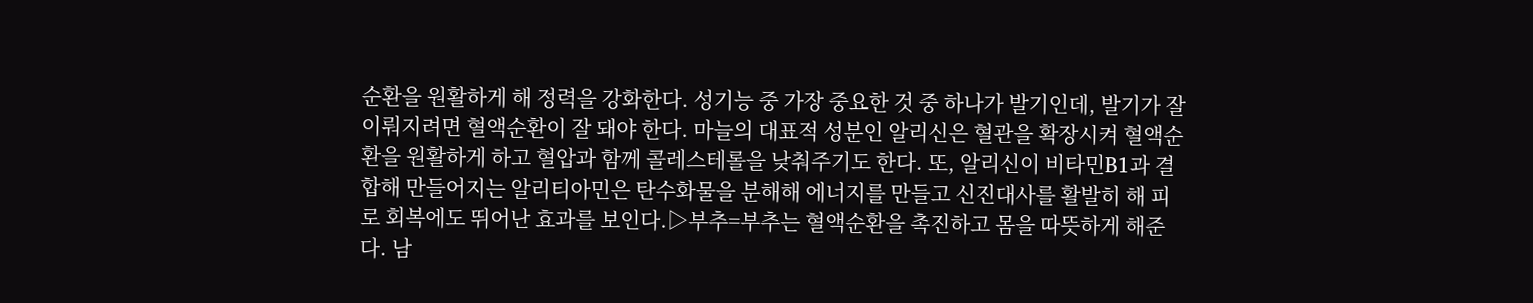순환을 원활하게 해 정력을 강화한다. 성기능 중 가장 중요한 것 중 하나가 발기인데, 발기가 잘 이뤄지려면 혈액순환이 잘 돼야 한다. 마늘의 대표적 성분인 알리신은 혈관을 확장시켜 혈액순환을 원활하게 하고 혈압과 함께 콜레스테롤을 낮춰주기도 한다. 또, 알리신이 비타민B1과 결합해 만들어지는 알리티아민은 탄수화물을 분해해 에너지를 만들고 신진대사를 활발히 해 피로 회복에도 뛰어난 효과를 보인다.▷부추=부추는 혈액순환을 촉진하고 몸을 따뜻하게 해준다. 남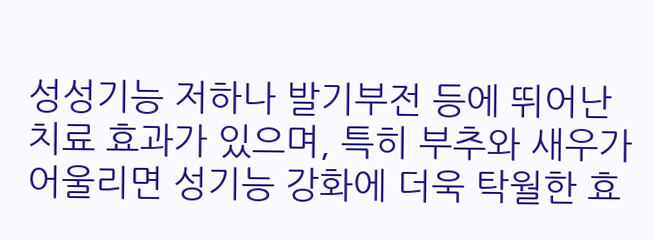성성기능 저하나 발기부전 등에 뛰어난 치료 효과가 있으며, 특히 부추와 새우가 어울리면 성기능 강화에 더욱 탁월한 효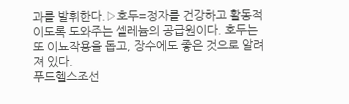과를 발휘한다.▷호두=정자를 건강하고 활동적이도록 도와주는 셀레늄의 공급원이다. 호두는 또 이뇨작용을 돕고, 장수에도 좋은 것으로 알려져 있다.
푸드헬스조선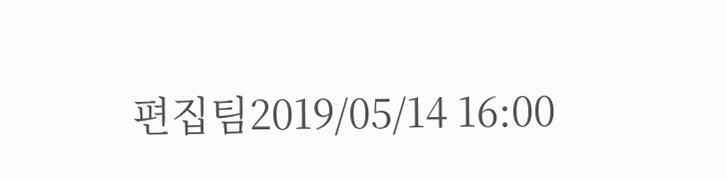편집팀2019/05/14 16:00